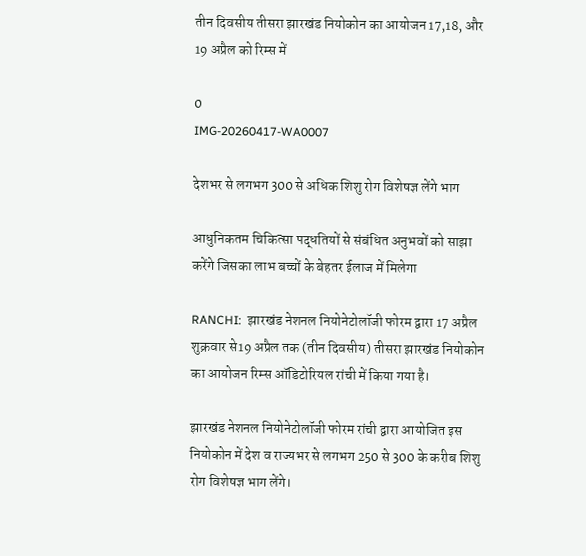तीन दिवसीय तीसरा झारखंड नियोकोन का आयोजन 17,18, और 19 अप्रैल को रिम्स में

0
IMG-20260417-WA0007

देशभर से लगभग 300 से अधिक शिशु रोग विशेषज्ञ लेंगे भाग

आधुनिकतम चिकित्सा पद्धतियों से संबंधित अनुभवों को साझा करेंगे जिसका लाभ बच्चों के बेहतर ईलाज में मिलेगा

RANCHI:  झारखंड नेशनल नियोनेटोलॉजी फोरम द्वारा 17 अप्रैल शुक्रवार से19 अप्रैल तक (तीन दिवसीय) तीसरा झारखंड नियोकोन का आयोजन रिम्स ऑडिटोरियल रांची में किया गया है।

झारखंड नेशनल नियोनेटोलॉजी फोरम रांची द्वारा आयोजित इस नियोकोन में देश व राज्यभर से लगभग 250 से 300 के करीब शिशु रोग विशेषज्ञ भाग लेंगे।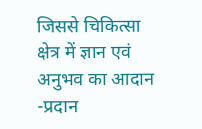जिससे चिकित्सा क्षेत्र में ज्ञान एवं अनुभव का आदान -प्रदान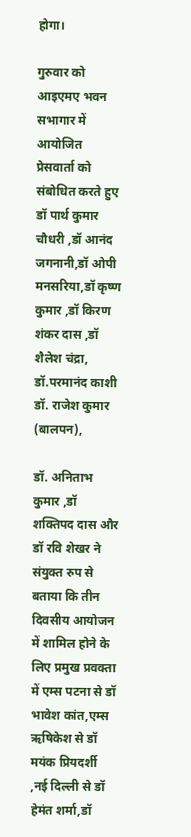होगा।

गुरुवार को आइएमए भवन सभागार में आयोजित प्रेसवार्ता को संबोधित करते हुए डॉ पार्थ कुमार चौधरी ,डॉ आनंद जगनानी,डॉ ओपी मनसरिया,डॉ कृष्ण कुमार ,डॉ किरण शंकर दास ,डॉ शैलेश चंद्रा, डॉ.परमानंद काशी डॉ. राजेश कुमार (बालपन),

डॉ. अनिताभ कुमार ,डॉ शक्तिपद दास और डॉ रवि शेखर ने संयुक्त रुप से बताया कि तीन दिवसीय आयोजन में शामिल होने के लिए प्रमुख प्रवक्ता में एम्स पटना से डॉ भावेश कांत,एम्स ऋषिकेश से डॉ मयंक प्रियदर्शी ,नई दिल्ली से डॉ हेमंत शर्मा,डॉ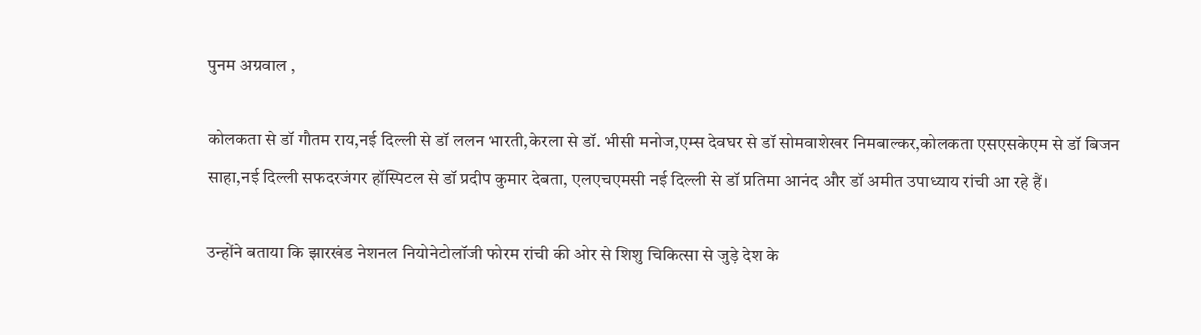पुनम अग्रवाल ,

कोलकता से डॉ गौतम राय,नई दिल्ली से डॉ ललन भारती,केरला से डॉ. भीसी मनोज,एम्स देवघर से डॉ सोमवाशेखर निमबाल्कर,कोलकता एसएसकेएम से डॉ बिजन साहा,नई दिल्ली सफदरजंगर हॉस्पिटल से डॉ प्रदीप कुमार देबता, एलएचएमसी नई दिल्ली से डॉ प्रतिमा आनंद और डॉ अमीत उपाध्याय रांची आ रहे हैं।

उन्होंने बताया कि झारखंड नेशनल नियोनेटोलॉजी फोरम रांची की ओर से शिशु चिकित्सा से जुड़े देश के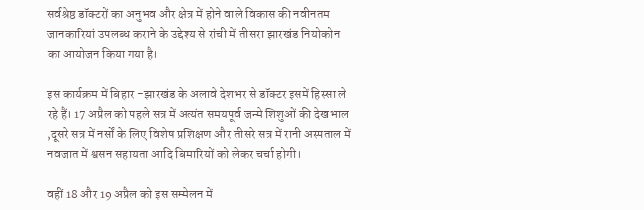सर्वश्रेष्ठ डॉक्टरों का अनुभव और क्षेत्र में होने वाले विकास की नवीनतम जानकारियां उपलब्ध कराने के उद्देश्य से रांची में तीसरा झारखंड नियोकोन का आयोजन किया गया है।

इस कार्यक्रम में बिहार -झारखंड के अलावे देशभर से डॉक्टर इसमें हिस्सा ले रहे हैं। 17 अप्रैल को पहले सत्र में अत्यंत समयपूर्व जन्मे शिशुओं की देखभाल ,दूसरे सत्र में नर्सों के लिए विशेष प्रशिक्षण और तीसरे सत्र में रानी अस्पताल में नवजात में श्वसन सहायता आदि बिमारियों को लेकर चर्चा होगी।

वहीं 18 और 19 अप्रैल को इस सम्मेलन में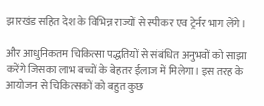झारखंड सहित देश के विभिन्न राज्यों से स्पीकर एव ट्रेर्नर भाग लेंगे।

और आधुनिकतम चिकित्सा पद्धतियों से संबंधित अनुभवों को साझा करेंगे जिसका लाभ बच्चों के बेहतर ईलाज में मिलेगा। इस तरह के आयोजन से चिकित्सकों को बहुत कुछ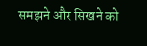समझने और सिखने को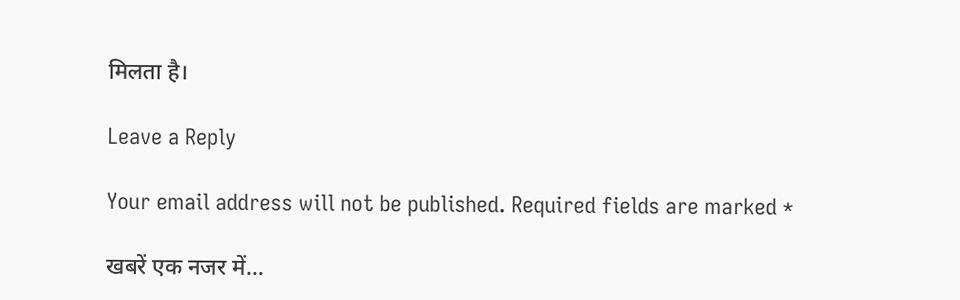मिलता है।

Leave a Reply

Your email address will not be published. Required fields are marked *

खबरें एक नजर में…